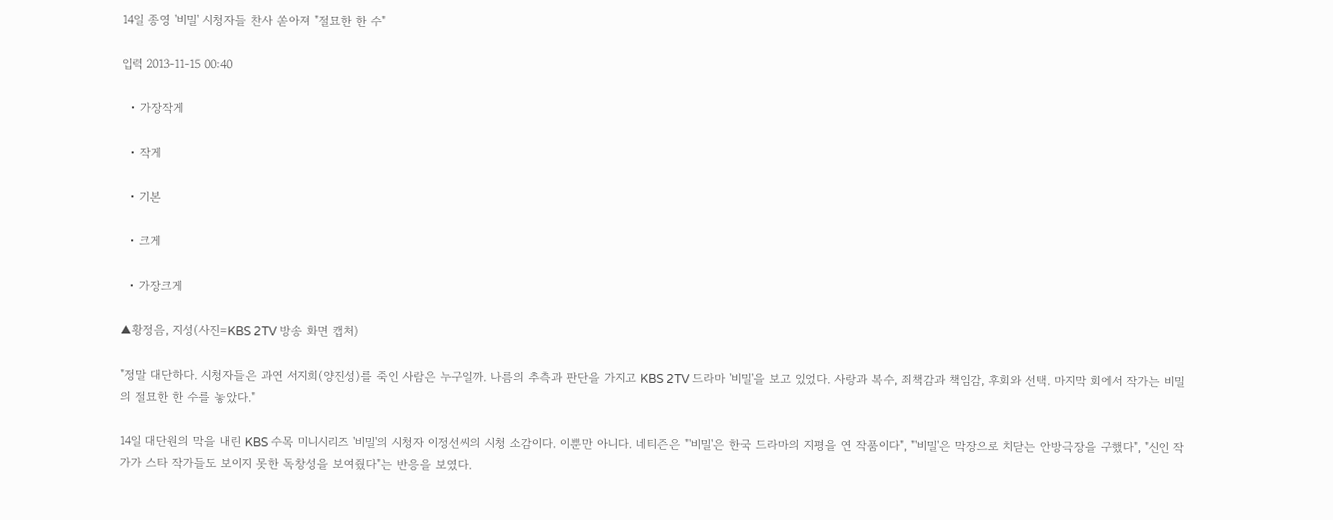14일 종영 '비밀' 시청자들 찬사 쏟아져 "절묘한 한 수"

입력 2013-11-15 00:40

  • 가장작게

  • 작게

  • 기본

  • 크게

  • 가장크게

▲황정음, 지성(사진=KBS 2TV 방송 화면 캡처)

"정말 대단하다. 시청자들은 과연 서지희(양진성)를 죽인 사람은 누구일까. 나름의 추측과 판단을 가지고 KBS 2TV 드라마 '비밀'을 보고 있었다. 사랑과 복수, 죄책감과 책임감, 후회와 선택. 마지막 회에서 작가는 비밀의 절묘한 한 수를 놓았다."

14일 대단원의 막을 내린 KBS 수목 미니시리즈 '비밀'의 시청자 이정선씨의 시청 소감이다. 이뿐만 아니다. 네티즌은 "'비밀'은 한국 드라마의 지평을 연 작품이다", "'비밀'은 막장으로 치닫는 안방극장을 구했다", "신인 작가가 스타 작가들도 보이지 못한 독창성을 보여줬다"는 반응을 보였다.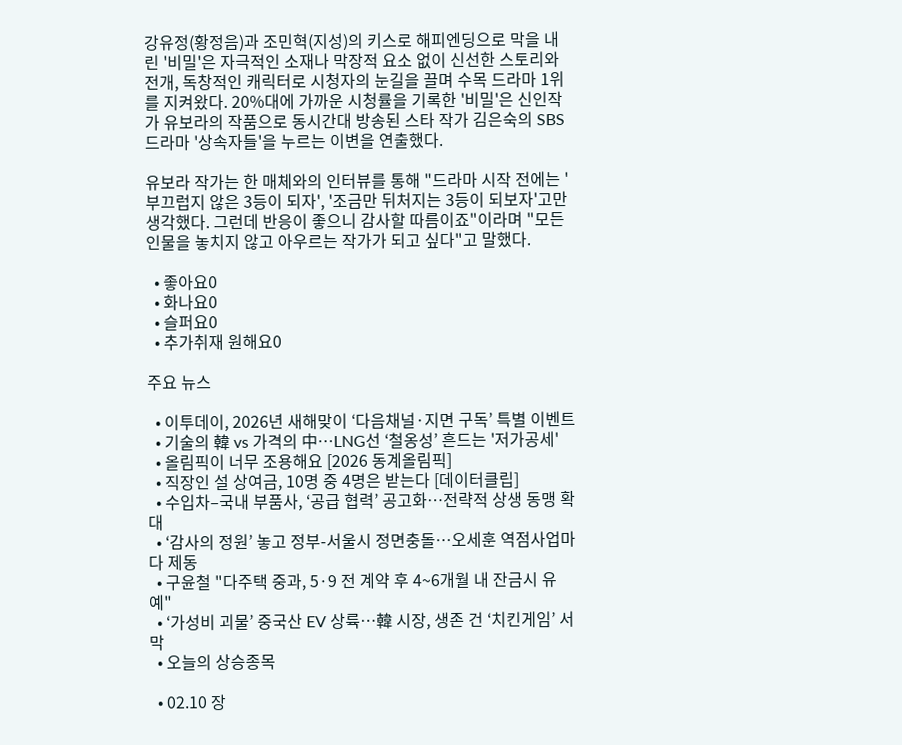강유정(황정음)과 조민혁(지성)의 키스로 해피엔딩으로 막을 내린 '비밀'은 자극적인 소재나 막장적 요소 없이 신선한 스토리와 전개, 독창적인 캐릭터로 시청자의 눈길을 끌며 수목 드라마 1위를 지켜왔다. 20%대에 가까운 시청률을 기록한 '비밀'은 신인작가 유보라의 작품으로 동시간대 방송된 스타 작가 김은숙의 SBS 드라마 '상속자들'을 누르는 이변을 연출했다.

유보라 작가는 한 매체와의 인터뷰를 통해 "드라마 시작 전에는 '부끄럽지 않은 3등이 되자', '조금만 뒤처지는 3등이 되보자'고만 생각했다. 그런데 반응이 좋으니 감사할 따름이죠"이라며 "모든 인물을 놓치지 않고 아우르는 작가가 되고 싶다"고 말했다.

  • 좋아요0
  • 화나요0
  • 슬퍼요0
  • 추가취재 원해요0

주요 뉴스

  • 이투데이, 2026년 새해맞이 ‘다음채널·지면 구독’ 특별 이벤트
  • 기술의 韓 vs 가격의 中…LNG선 ‘철옹성’ 흔드는 '저가공세'
  • 올림픽이 너무 조용해요 [2026 동계올림픽]
  • 직장인 설 상여금, 10명 중 4명은 받는다 [데이터클립]
  • 수입차–국내 부품사, ‘공급 협력’ 공고화…전략적 상생 동맹 확대
  • ‘감사의 정원’ 놓고 정부-서울시 정면충돌…오세훈 역점사업마다 제동
  • 구윤철 "다주택 중과, 5·9 전 계약 후 4~6개월 내 잔금시 유예"
  • ‘가성비 괴물’ 중국산 EV 상륙…韓 시장, 생존 건 ‘치킨게임’ 서막
  • 오늘의 상승종목

  • 02.10 장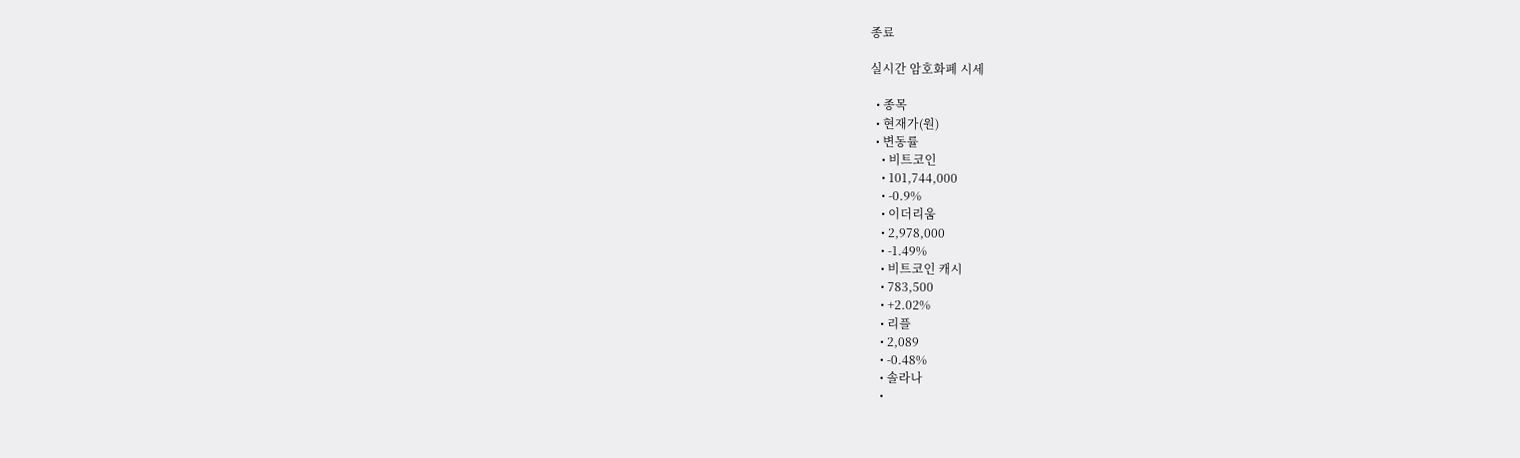종료

실시간 암호화폐 시세

  • 종목
  • 현재가(원)
  • 변동률
    • 비트코인
    • 101,744,000
    • -0.9%
    • 이더리움
    • 2,978,000
    • -1.49%
    • 비트코인 캐시
    • 783,500
    • +2.02%
    • 리플
    • 2,089
    • -0.48%
    • 솔라나
    •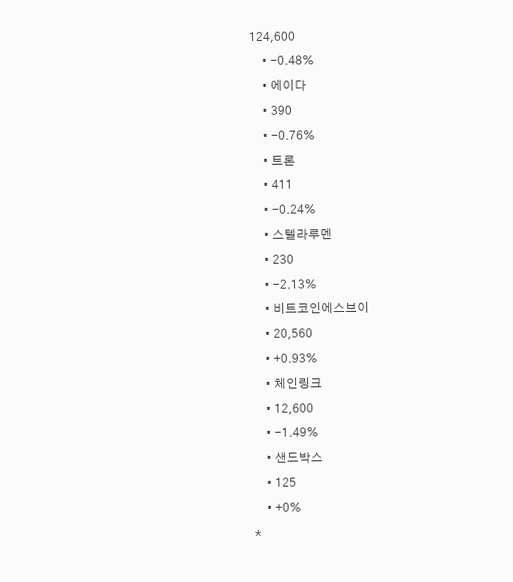124,600
    • -0.48%
    • 에이다
    • 390
    • -0.76%
    • 트론
    • 411
    • -0.24%
    • 스텔라루멘
    • 230
    • -2.13%
    • 비트코인에스브이
    • 20,560
    • +0.93%
    • 체인링크
    • 12,600
    • -1.49%
    • 샌드박스
    • 125
    • +0%
*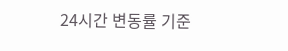24시간 변동률 기준